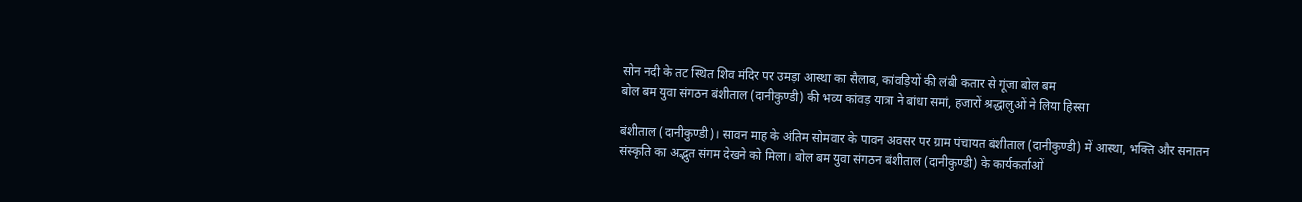सोन नदी के तट स्थित शिव मंदिर पर उमड़ा आस्था का सैलाब, कांवड़ियों की लंबी कतार से गूंजा बोल बम
बोल बम युवा संगठन बंशीताल (दानीकुण्डी) की भव्य कांवड़ यात्रा ने बांधा समां, हजारों श्रद्धालुओं ने लिया हिस्सा

बंशीताल (दानीकुण्डी)। सावन माह के अंतिम सोमवार के पावन अवसर पर ग्राम पंचायत बंशीताल (दानीकुण्डी) में आस्था, भक्ति और सनातन संस्कृति का अद्भुत संगम देखने को मिला। बोल बम युवा संगठन बंशीताल (दानीकुण्डी) के कार्यकर्ताओं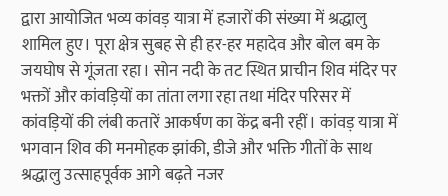द्वारा आयोजित भव्य कांवड़ यात्रा में हजारों की संख्या में श्रद्धालु शामिल हुए। पूरा क्षेत्र सुबह से ही हर-हर महादेव और बोल बम के जयघोष से गूंजता रहा। सोन नदी के तट स्थित प्राचीन शिव मंदिर पर भक्तों और कांवड़ियों का तांता लगा रहा तथा मंदिर परिसर में कांवड़ियों की लंबी कतारें आकर्षण का केंद्र बनी रहीं। कांवड़ यात्रा में भगवान शिव की मनमोहक झांकी, डीजे और भक्ति गीतों के साथ श्रद्धालु उत्साहपूर्वक आगे बढ़ते नजर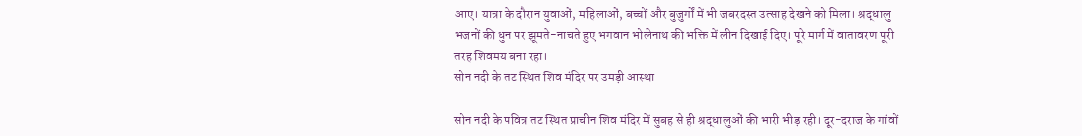आए। यात्रा के दौरान युवाओं, महिलाओं, बच्चों और बुजुर्गों में भी जबरदस्त उत्साह देखने को मिला। श्रद्धालु भजनों की धुन पर झूमते-नाचते हुए भगवान भोलेनाथ की भक्ति में लीन दिखाई दिए। पूरे मार्ग में वातावरण पूरी तरह शिवमय बना रहा।
सोन नदी के तट स्थित शिव मंदिर पर उमड़ी आस्था

सोन नदी के पवित्र तट स्थित प्राचीन शिव मंदिर में सुबह से ही श्रद्धालुओं की भारी भीड़ रही। दूर-दराज के गांवों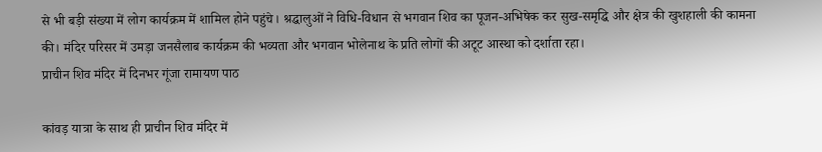से भी बड़ी संख्या में लोग कार्यक्रम में शामिल होने पहुंचे। श्रद्धालुओं ने विधि-विधान से भगवान शिव का पूजन-अभिषेक कर सुख-समृद्धि और क्षेत्र की खुशहाली की कामना की। मंदिर परिसर में उमड़ा जनसैलाब कार्यक्रम की भव्यता और भगवान भोलेनाथ के प्रति लोगों की अटूट आस्था को दर्शाता रहा।
प्राचीन शिव मंदिर में दिनभर गूंजा रामायण पाठ

कांवड़ यात्रा के साथ ही प्राचीन शिव मंदिर में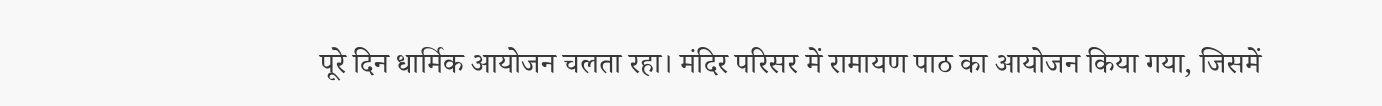पूरे दिन धार्मिक आयोजन चलता रहा। मंदिर परिसर में रामायण पाठ का आयोजन किया गया, जिसमें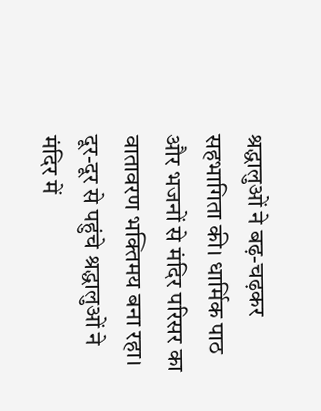श्रद्धालुओं ने बढ़-चढ़कर सहभागिता की। धार्मिक पाठ और भजनों से मंदिर परिसर का वातावरण भक्तिमय बना रहा। दूर-दूर से पहुंचे श्रद्धालुओं ने मंदिर में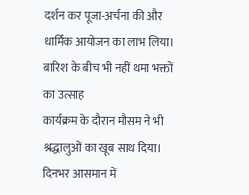दर्शन कर पूजा-अर्चना की और धार्मिक आयोजन का लाभ लिया।
बारिश के बीच भी नहीं थमा भक्तों का उत्साह
कार्यक्रम के दौरान मौसम ने भी श्रद्धालुओं का खूब साथ दिया। दिनभर आसमान में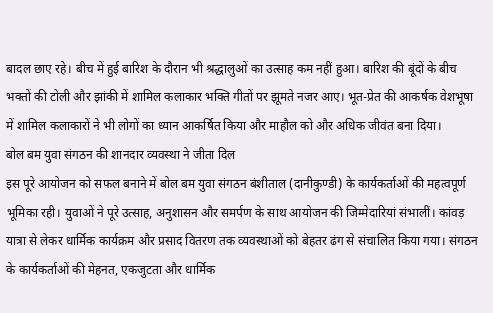बादल छाए रहे। बीच में हुई बारिश के दौरान भी श्रद्धालुओं का उत्साह कम नहीं हुआ। बारिश की बूंदों के बीच भक्तों की टोली और झांकी में शामिल कलाकार भक्ति गीतों पर झूमते नजर आए। भूत-प्रेत की आकर्षक वेशभूषा में शामिल कलाकारों ने भी लोगों का ध्यान आकर्षित किया और माहौल को और अधिक जीवंत बना दिया।
बोल बम युवा संगठन की शानदार व्यवस्था ने जीता दिल
इस पूरे आयोजन को सफल बनाने में बोल बम युवा संगठन बंशीताल (दानीकुण्डी) के कार्यकर्ताओं की महत्वपूर्ण भूमिका रही। युवाओं ने पूरे उत्साह, अनुशासन और समर्पण के साथ आयोजन की जिम्मेदारियां संभालीं। कांवड़ यात्रा से लेकर धार्मिक कार्यक्रम और प्रसाद वितरण तक व्यवस्थाओं को बेहतर ढंग से संचालित किया गया। संगठन के कार्यकर्ताओं की मेहनत, एकजुटता और धार्मिक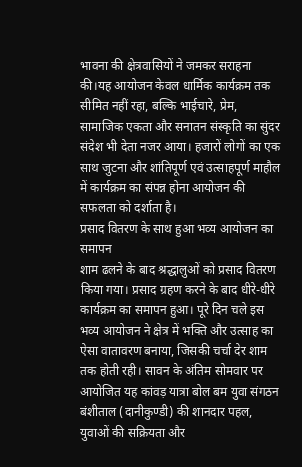भावना की क्षेत्रवासियों ने जमकर सराहना की।यह आयोजन केवल धार्मिक कार्यक्रम तक सीमित नहीं रहा, बल्कि भाईचारे, प्रेम, सामाजिक एकता और सनातन संस्कृति का सुंदर संदेश भी देता नजर आया। हजारों लोगों का एक साथ जुटना और शांतिपूर्ण एवं उत्साहपूर्ण माहौल में कार्यक्रम का संपन्न होना आयोजन की सफलता को दर्शाता है।
प्रसाद वितरण के साथ हुआ भव्य आयोजन का समापन
शाम ढलने के बाद श्रद्धालुओं को प्रसाद वितरण किया गया। प्रसाद ग्रहण करने के बाद धीरे-धीरे कार्यक्रम का समापन हुआ। पूरे दिन चले इस भव्य आयोजन ने क्षेत्र में भक्ति और उत्साह का ऐसा वातावरण बनाया, जिसकी चर्चा देर शाम तक होती रही। सावन के अंतिम सोमवार पर आयोजित यह कांवड़ यात्रा बोल बम युवा संगठन बंशीताल (दानीकुण्डी) की शानदार पहल, युवाओं की सक्रियता और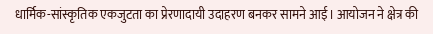धार्मिक-सांस्कृतिक एकजुटता का प्रेरणादायी उदाहरण बनकर सामने आई। आयोजन ने क्षेत्र की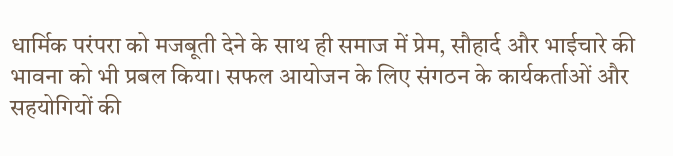धार्मिक परंपरा को मजबूती देने के साथ ही समाज में प्रेम, सौहार्द और भाईचारे की भावना को भी प्रबल किया। सफल आयोजन के लिए संगठन के कार्यकर्ताओं और सहयोगियों की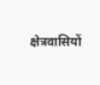क्षेत्रवासियों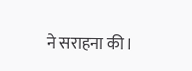ने सराहना की।